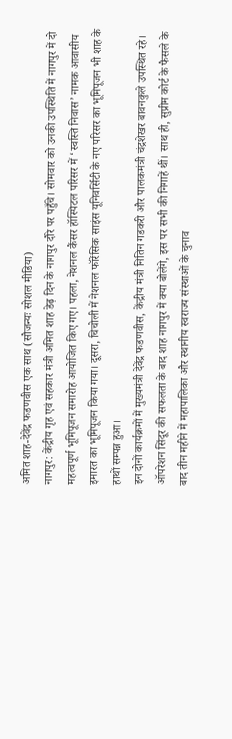अमित शाह-देवेंद्र फडणवीस एक साथ (सौजन्यः सोशल मीडिया)
नागपुर: केंद्रीय गृह एवं सहकार मंत्री अमित शाह डेढ़ दिन के नागपुर दौरे पर पहुँचे। सोमवार को उनकी उपस्थिति में नागपुर में दो महत्वपूर्ण भूमिपूजन समारोह आयोजित किए गए। पहला, नेशनल कैंसर हॉस्पिटल परिसर में ‘स्वस्ति निवास’ नामक आवासीय इमारत का भूमिपूजन किया गया। दूसरा, चिचोली में नेशनल फॉरेंसिक साइंस यूनिवर्सिटी के नए परिसर का भूमिपूजन भी शाह के हाथों सम्पन्न हुआ।
इन दोनों कार्यक्रमों में मुख्यमंत्री देवेंद्र फडणवीस, केंद्रीय मंत्री नितिन गडकरी और पालकमंत्री चंद्रशेखर बावनकुले उपस्थित रहे। ऑपरेशन सिंदूर की सफलता के बाद शाह नागपुर में क्या बोलेंगे, इस पर सभी की निगाहें थीं। साथ ही, सुप्रीम कोर्ट के फैसले के बाद तीन महीने में महापालिका और स्थानीय स्वराज्य संस्थाओं के चुनाव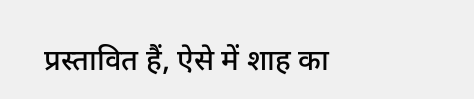प्रस्तावित हैं, ऐसे में शाह का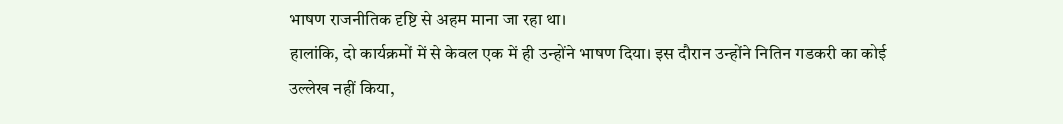भाषण राजनीतिक दृष्टि से अहम माना जा रहा था।
हालांकि, दो कार्यक्रमों में से केवल एक में ही उन्होंने भाषण दिया। इस दौरान उन्होंने नितिन गडकरी का कोई उल्लेख नहीं किया,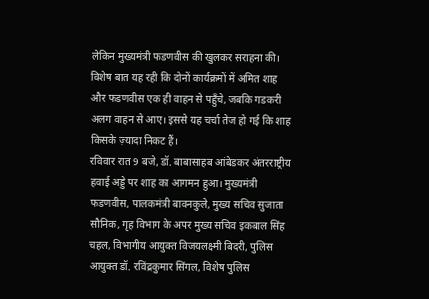लेकिन मुख्यमंत्री फडणवीस की खुलकर सराहना की। विशेष बात यह रही कि दोनों कार्यक्रमों में अमित शाह और फडणवीस एक ही वाहन से पहुँचे, जबकि गडकरी अलग वाहन से आए। इससे यह चर्चा तेज हो गई कि शाह किसके ज़्यादा निकट हैं।
रविवार रात 9 बजे, डॉ. बाबासाहब आंबेडकर अंतरराष्ट्रीय हवाई अड्डे पर शाह का आगमन हुआ। मुख्यमंत्री फडणवीस, पालकमंत्री बावनकुले, मुख्य सचिव सुजाता सौनिक, गृह विभाग के अपर मुख्य सचिव इकबाल सिंह चहल, विभागीय आयुक्त विजयलक्ष्मी बिदरी, पुलिस आयुक्त डॉ. रविंद्रकुमार सिंगल, विशेष पुलिस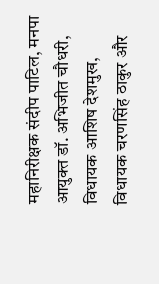महानिरीक्षक संदीप पाटिल, मनपा आयुक्त डॉ. अभिजीत चौधरी, विधायक आशिष देशमुख, विधायक चरणसिंह ठाकुर और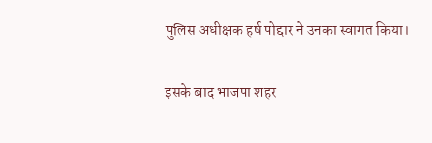पुलिस अधीक्षक हर्ष पोद्दार ने उनका स्वागत किया।

इसके बाद भाजपा शहर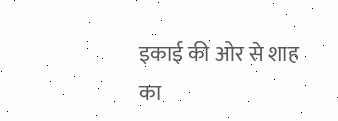इकाई की ओर से शाह का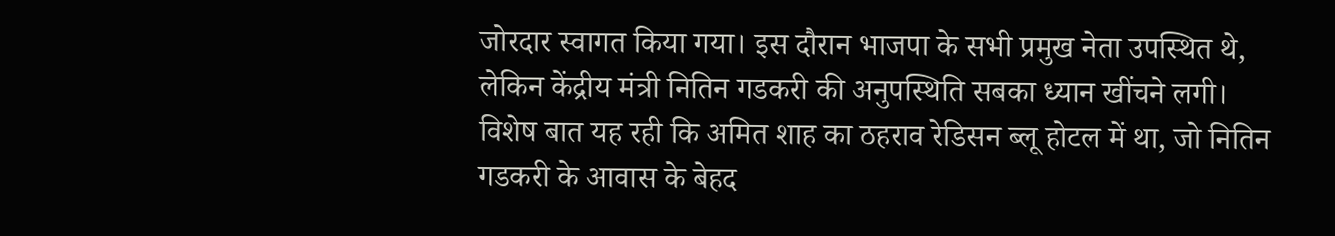जोरदार स्वागत किया गया। इस दौरान भाजपा के सभी प्रमुख नेता उपस्थित थे, लेकिन केंद्रीय मंत्री नितिन गडकरी की अनुपस्थिति सबका ध्यान खींचने लगी। विशेष बात यह रही कि अमित शाह का ठहराव रेडिसन ब्लू होटल में था, जो नितिन गडकरी के आवास के बेहद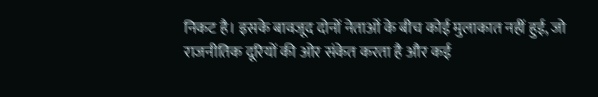निकट है। इसके बावजूद दोनों नेताओं के बीच कोई मुलाकात नहीं हुई, जो राजनीतिक दूरियों की ओर संकेत करता है और कई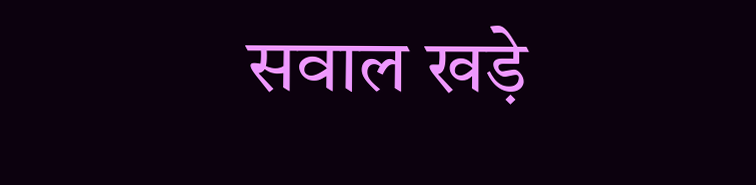सवाल खड़े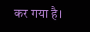कर गया है।